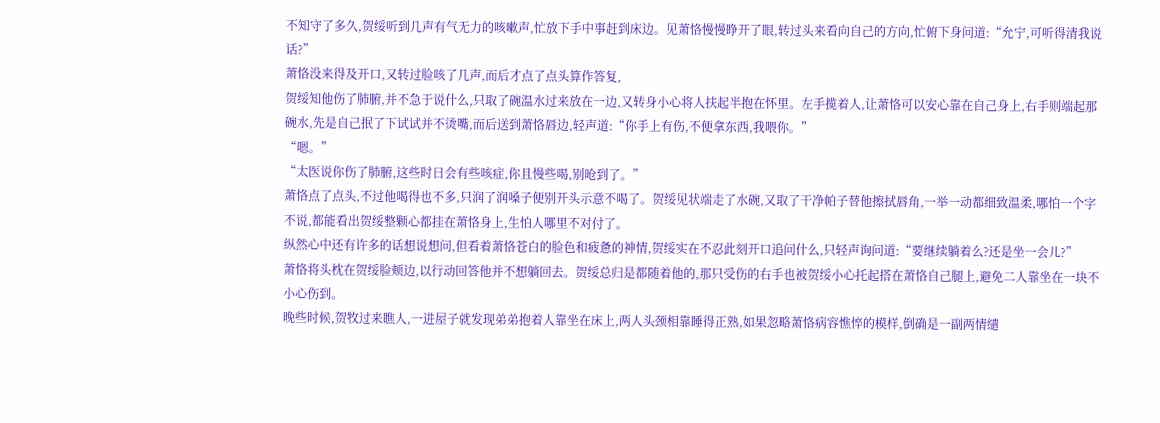不知守了多久,贺绥听到几声有气无力的咳嗽声,忙放下手中事赶到床边。见萧恪慢慢睁开了眼,转过头来看向自己的方向,忙俯下身问道:“允宁,可听得清我说话?”
萧恪没来得及开口,又转过脸咳了几声,而后才点了点头算作答复,
贺绥知他伤了肺腑,并不急于说什么,只取了碗温水过来放在一边,又转身小心将人扶起半抱在怀里。左手揽着人,让萧恪可以安心靠在自己身上,右手则端起那碗水,先是自己抿了下试试并不烫嘴,而后送到萧恪唇边,轻声道:“你手上有伤,不便拿东西,我喂你。”
“嗯。”
“太医说你伤了肺腑,这些时日会有些咳症,你且慢些喝,别呛到了。”
萧恪点了点头,不过他喝得也不多,只润了润嗓子便别开头示意不喝了。贺绥见状端走了水碗,又取了干净帕子替他擦拭唇角,一举一动都细致温柔,哪怕一个字不说,都能看出贺绥整颗心都挂在萧恪身上,生怕人哪里不对付了。
纵然心中还有许多的话想说想问,但看着萧恪苍白的脸色和疲惫的神情,贺绥实在不忍此刻开口追问什么,只轻声询问道:“要继续躺着么?还是坐一会儿?”
萧恪将头枕在贺绥脸颊边,以行动回答他并不想躺回去。贺绥总归是都随着他的,那只受伤的右手也被贺绥小心托起搭在萧恪自己腿上,避免二人靠坐在一块不小心伤到。
晚些时候,贺牧过来瞧人,一进屋子就发现弟弟抱着人靠坐在床上,两人头颈相靠睡得正熟,如果忽略萧恪病容憔悴的模样,倒确是一副两情缱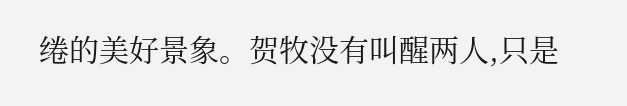绻的美好景象。贺牧没有叫醒两人,只是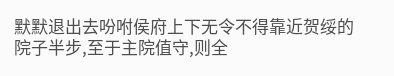默默退出去吩咐侯府上下无令不得靠近贺绥的院子半步,至于主院值守,则全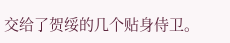交给了贺绥的几个贴身侍卫。